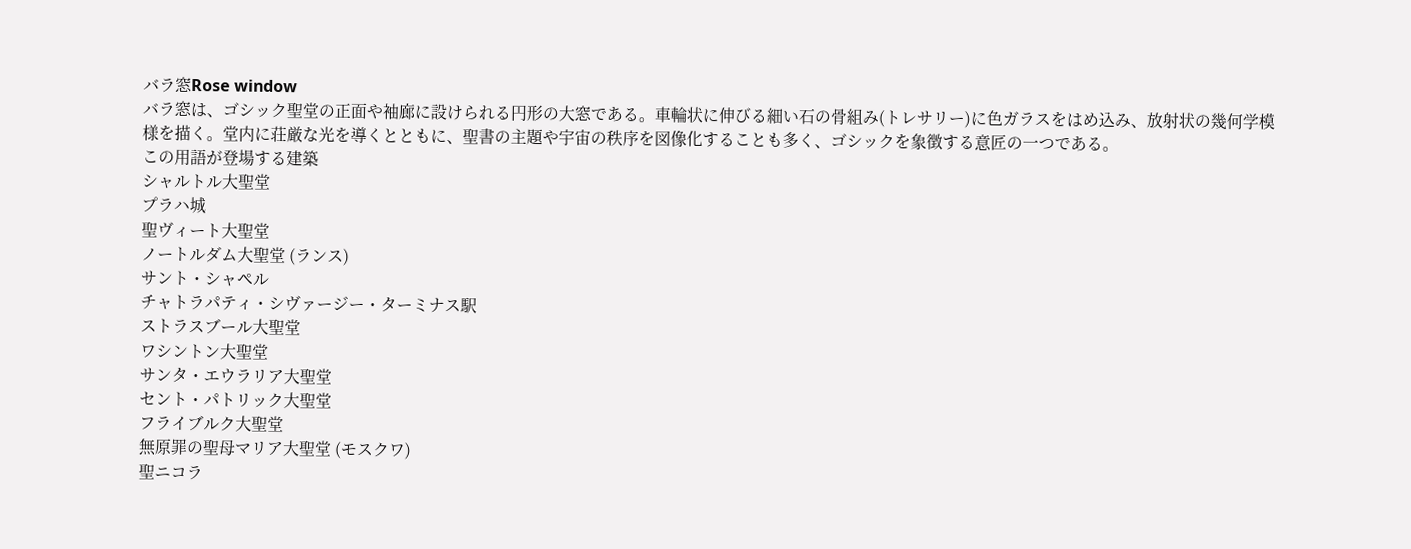バラ窓Rose window
バラ窓は、ゴシック聖堂の正面や袖廊に設けられる円形の大窓である。車輪状に伸びる細い石の骨組み(トレサリー)に色ガラスをはめ込み、放射状の幾何学模様を描く。堂内に荘厳な光を導くとともに、聖書の主題や宇宙の秩序を図像化することも多く、ゴシックを象徴する意匠の一つである。
この用語が登場する建築
シャルトル大聖堂
プラハ城
聖ヴィート大聖堂
ノートルダム大聖堂 (ランス)
サント・シャペル
チャトラパティ・シヴァージー・ターミナス駅
ストラスブール大聖堂
ワシントン大聖堂
サンタ・エウラリア大聖堂
セント・パトリック大聖堂
フライブルク大聖堂
無原罪の聖母マリア大聖堂 (モスクワ)
聖ニコラ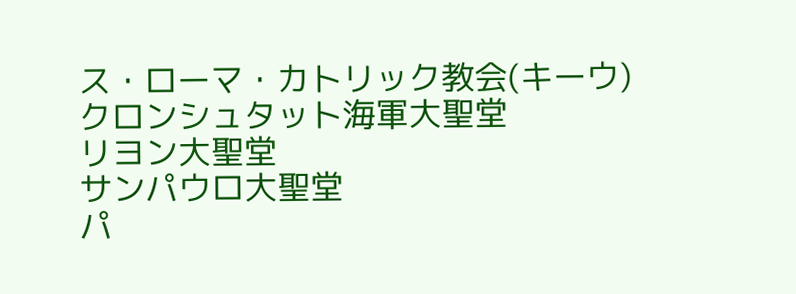ス・ローマ・カトリック教会(キーウ)
クロンシュタット海軍大聖堂
リヨン大聖堂
サンパウロ大聖堂
パ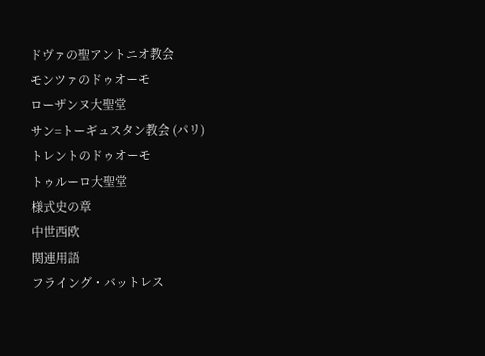ドヴァの聖アントニオ教会
モンツァのドゥオーモ
ローザンヌ大聖堂
サン=トーギュスタン教会 (パリ)
トレントのドゥオーモ
トゥルーロ大聖堂
様式史の章
中世西欧
関連用語
フライング・バットレス